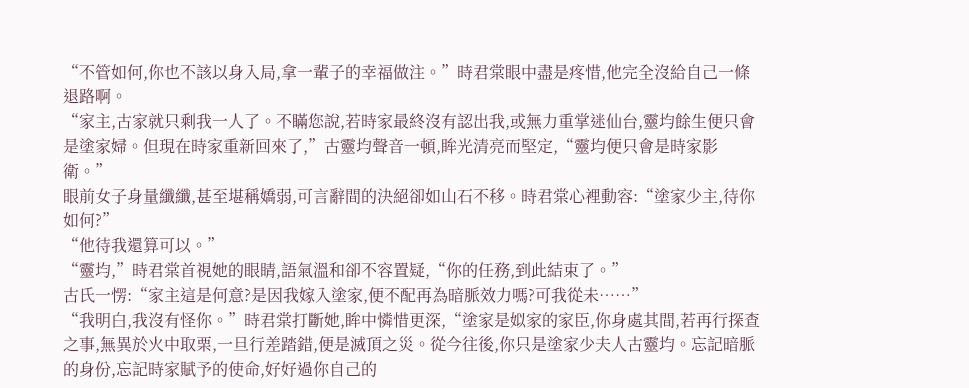“不管如何,你也不該以身入局,拿一輩子的幸福做注。”時君棠眼中盡是疼惜,他完全沒給自己一條退路啊。
“家主,古家就只剩我一人了。不瞞您說,若時家最終沒有認出我,或無力重掌迷仙台,靈均餘生便只會是塗家婦。但現在時家重新回來了,”古靈均聲音一頓,眸光清亮而堅定,“靈均便只會是時家影衛。”
眼前女子身量纖纖,甚至堪稱嬌弱,可言辭間的決絕卻如山石不移。時君棠心裡動容:“塗家少主,待你如何?”
“他待我還算可以。”
“靈均,”時君棠首視她的眼睛,語氣溫和卻不容置疑,“你的任務,到此結束了。”
古氏一愣:“家主這是何意?是因我嫁入塗家,便不配再為暗脈效力嗎?可我從未……”
“我明白,我沒有怪你。”時君棠打斷她,眸中憐惜更深,“塗家是姒家的家臣,你身處其間,若再行探查之事,無異於火中取栗,一旦行差踏錯,便是滅頂之災。從今往後,你只是塗家少夫人古靈均。忘記暗脈的身份,忘記時家賦予的使命,好好過你自己的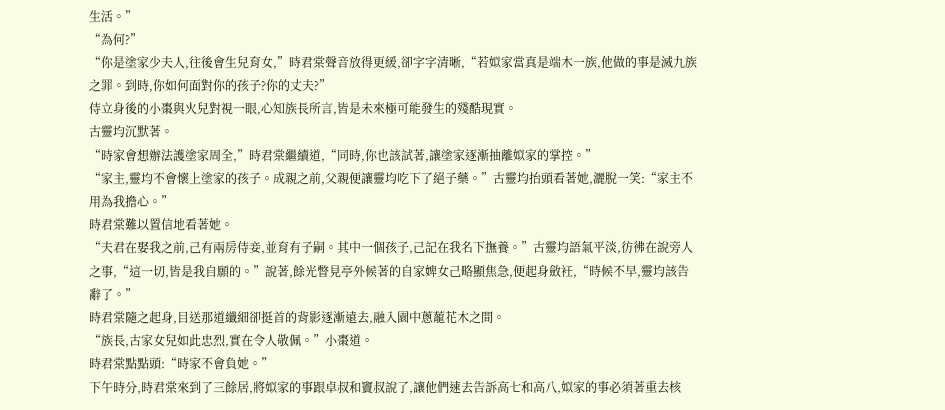生活。”
“為何?”
“你是塗家少夫人,往後會生兒育女,”時君棠聲音放得更緩,卻字字清晰,“若姒家當真是端木一族,他做的事是滅九族之罪。到時,你如何面對你的孩子?你的丈夫?”
侍立身後的小棗與火兒對視一眼,心知族長所言,皆是未來極可能發生的殘酷現實。
古靈均沉默著。
“時家會想辦法護塗家周全,”時君棠繼續道,“同時,你也該試著,讓塗家逐漸抽離姒家的掌控。”
“家主,靈均不會懷上塗家的孩子。成親之前,父親便讓靈均吃下了絕子藥。”古靈均抬頭看著她,灑脫一笑:“家主不用為我擔心。”
時君棠難以置信地看著她。
“夫君在娶我之前,己有兩房侍妾,並育有子嗣。其中一個孩子,己記在我名下撫養。”古靈均語氣平淡,彷彿在說旁人之事,“這一切,皆是我自願的。”說著,餘光瞥見亭外候著的自家婢女己略顯焦急,便起身斂衽,“時候不早,靈均該告辭了。”
時君棠隨之起身,目送那道纖細卻挺首的背影逐漸遠去,融入園中蔥蘢花木之間。
“族長,古家女兒如此忠烈,實在令人敬佩。”小棗道。
時君棠點點頭:“時家不會負她。”
下午時分,時君棠來到了三餘居,將姒家的事跟卓叔和竇叔說了,讓他們速去告訴高七和高八,姒家的事必須著重去核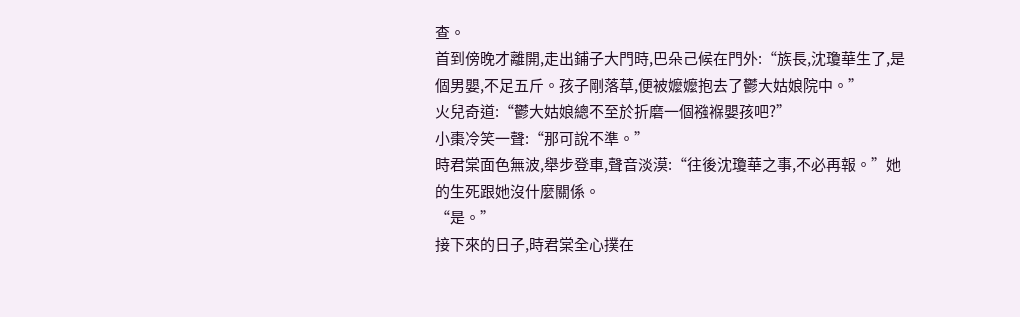查。
首到傍晚才離開,走出鋪子大門時,巴朵己候在門外:“族長,沈瓊華生了,是個男嬰,不足五斤。孩子剛落草,便被嬤嬤抱去了鬱大姑娘院中。”
火兒奇道:“鬱大姑娘總不至於折磨一個襁褓嬰孩吧?”
小棗冷笑一聲:“那可說不準。”
時君棠面色無波,舉步登車,聲音淡漠:“往後沈瓊華之事,不必再報。”她的生死跟她沒什麼關係。
“是。”
接下來的日子,時君棠全心撲在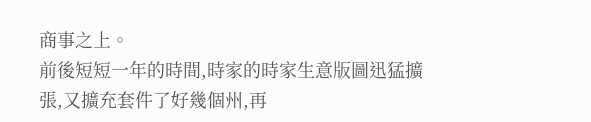商事之上。
前後短短一年的時間,時家的時家生意版圖迅猛擴張,又擴充套件了好幾個州,再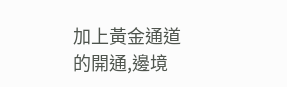加上黃金通道的開通,邊境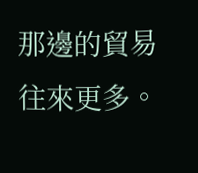那邊的貿易往來更多。